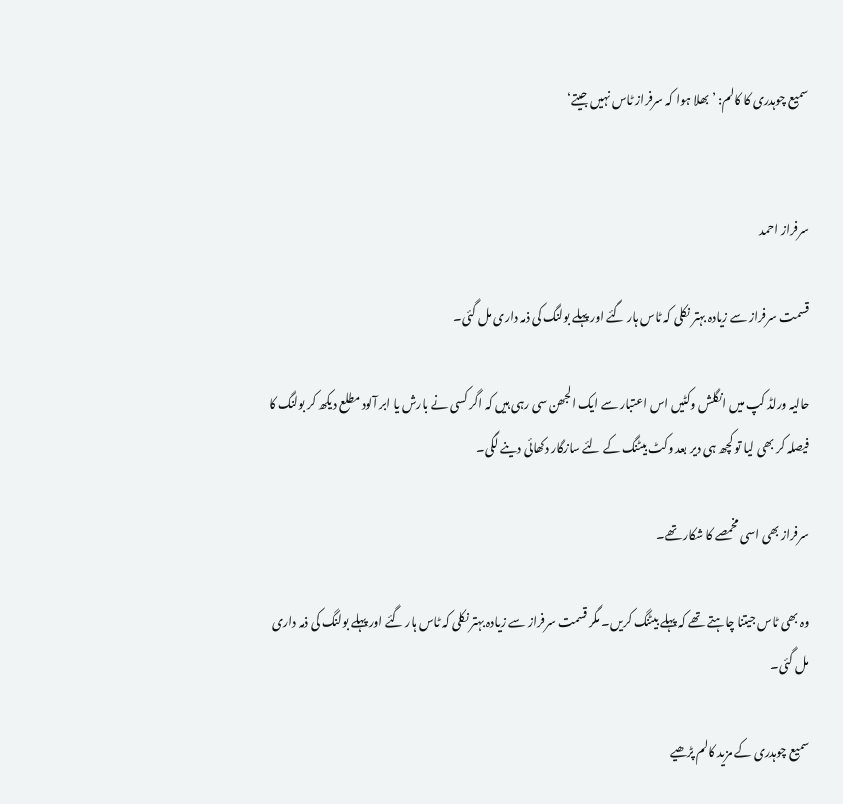سمیع چوہدری کا کالم: ’بھلا ہوا کہ سرفراز ٹاس نہیں جیتے‘


سرفراز احمد

قسمت سرفراز سے زیادہ بہتر نکلی کہ ٹاس ہار گئے اور پہلے بولنگ کی ذمہ داری مل گئی۔

حالیہ ورلڈ کپ میں انگلش وکٹیں اس اعتبار سے ایک الجھن سی رہی ہیں کہ اگر کسی نے بارش یا ابر آلود مطلع دیکھ کر بولنگ کا فیصلہ کر بھی لیا تو کچھ ہی دیر بعد وکٹ بیٹنگ کے لئے سازگار دکھائی دینے لگی۔

سرفراز بھی اسی مخمصے کا شکار تھے۔

وہ بھی ٹاس جیتنا چاہتے تھے کہ پہلے بیٹنگ کریں۔ مگر قسمت سرفراز سے زیادہ بہتر نکلی کہ ٹاس ہار گئے اور پہلے بولنگ کی ذمہ داری مل گئی۔

سمیع چوہدری کے مزید کالم پڑھیے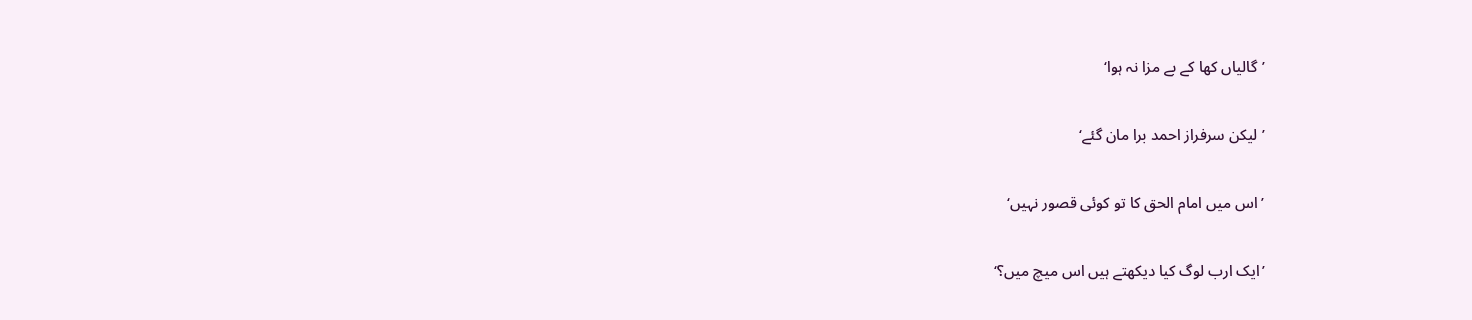’گالیاں کھا کے بے مزا نہ ہوا‘

’لیکن سرفراز احمد برا مان گئے‘

’اس میں امام الحق کا تو کوئی قصور نہیں‘

’ایک ارب لوگ کیا دیکھتے ہیں اس میچ میں؟‘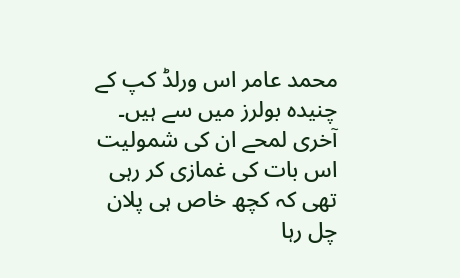محمد عامر اس ورلڈ کپ کے چنیدہ بولرز میں سے ہیں۔ آخری لمحے ان کی شمولیت اس بات کی غمازی کر رہی تھی کہ کچھ خاص ہی پلان چل رہا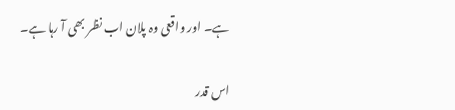ہے۔ اور واقعی وہ پلان اب نظر بھی آ رہا ہے۔

اس قدر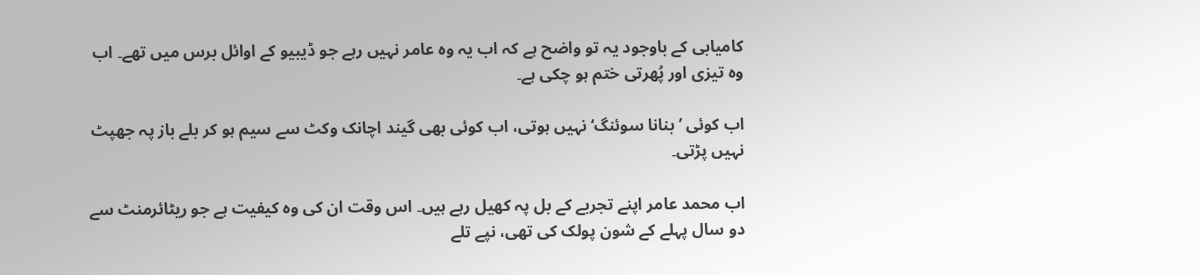کامیابی کے باوجود یہ تو واضح ہے کہ اب یہ وہ عامر نہیں رہے جو ڈیبیو کے اوائل برس میں تھے۔ اب وہ تیزی اور پُھرتی ختم ہو چکی ہے۔

اب کوئی ’بنانا سوئنگ‘ نہیں ہوتی، اب کوئی بھی گیند اچانک وکٹ سے سیم ہو کر بلے باز پہ جھپٹ نہیں پڑتی۔

اب محمد عامر اپنے تجربے کے بل پہ کھیل رہے ہیں۔ اس وقت ان کی وہ کیفیت ہے جو ریٹائرمنٹ سے دو سال پہلے کے شون پولک کی تھی، نپے تلے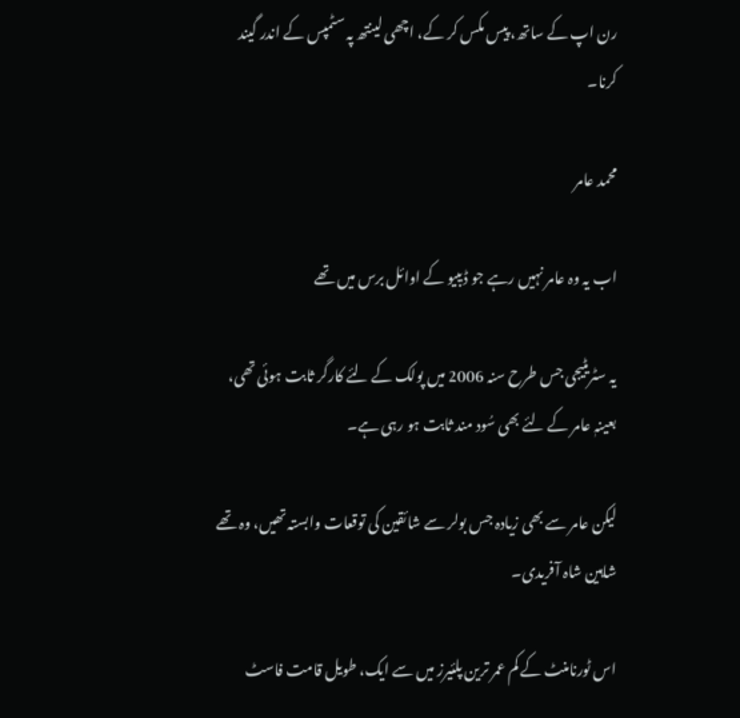رن اپ کے ساتھ، پیس مکس کر کے، اچھی لینتھ پہ سٹمپس کے اندر گیند کرنا۔

محمد عامر

اب یہ وہ عامر نہیں رہے جو ڈیبیو کے اوائل برس میں تھے

یہ سٹریٹیجی جس طرح سنہ 2006 میں پولک کے لئے کارگر ثابت ہوئی تھی، بعینہٖ عامر کے لئے بھی سُود مند ثابت ہو رہی ہے۔

لیکن عامر سے بھی زیادہ جس بولر سے شائقین کی توقعات وابستہ تھیں، وہ تھے شاہین شاہ آفریدی۔

اس ٹورنامنٹ کے کم عمر ترین پلئیرز میں سے ایک، طویل قامت فاسٹ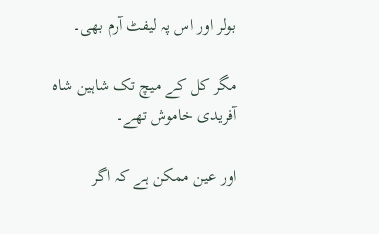بولر اور اس پہ لیفٹ آرم بھی۔

مگر کل کے میچ تک شاہین شاہ آفریدی خاموش تھے۔

اور عین ممکن ہے کہ اگر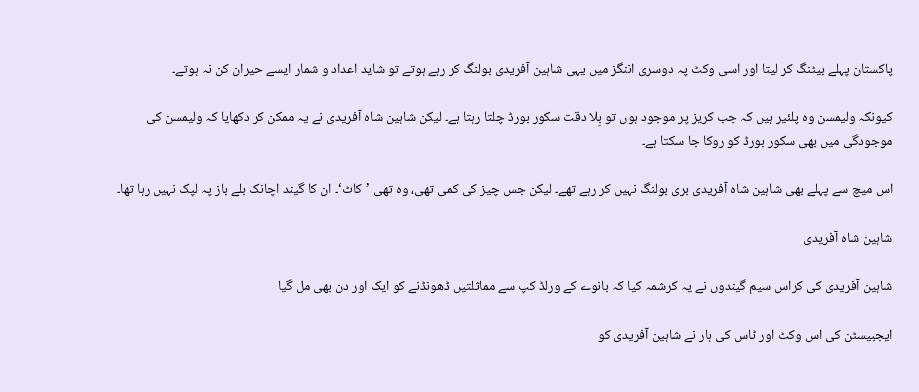پاکستان پہلے بیٹنگ کر لیتا اور اسی وکٹ پہ دوسری اننگز میں یہی شاہین آفریدی بولنگ کر رہے ہوتے تو شاید اعداد و شمار ایسے حیران کن نہ ہوتے۔

کیونکہ ولیمسن وہ پلئیر ہیں کہ جب کریز پر موجود ہوں تو بِلا دقت سکور بورڈ چلتا رہتا ہے۔ لیکن شاہین شاہ آفریدی نے یہ ممکن کر دکھایا کہ ولیمسن کی موجودگی میں بھی سکور بورڈ کو روکا جا سکتا ہے۔

اس میچ سے پہلے بھی شاہین شاہ آفریدی بری بولنگ نہیں کر رہے تھے۔ لیکن جس چیز کی کمی تھی، وہ تھی ’کاٹ‘۔ ان کا گیند اچانک بلے باز پہ لپک نہیں رہا تھا۔

شاہین شاہ آفریدی

شاہین آفریدی کی کراس سیم گیندوں نے یہ کرشمہ کیا کہ بانوے کے ورلڈ کپ سے مماثلتیں ڈھونڈنے کو ایک اور دن بھی مل گیا

ایجبیسٹن کی اس وکٹ اور ٹاس کی ہار نے شاہین آفریدی کو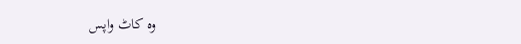وہ کاٹ واپس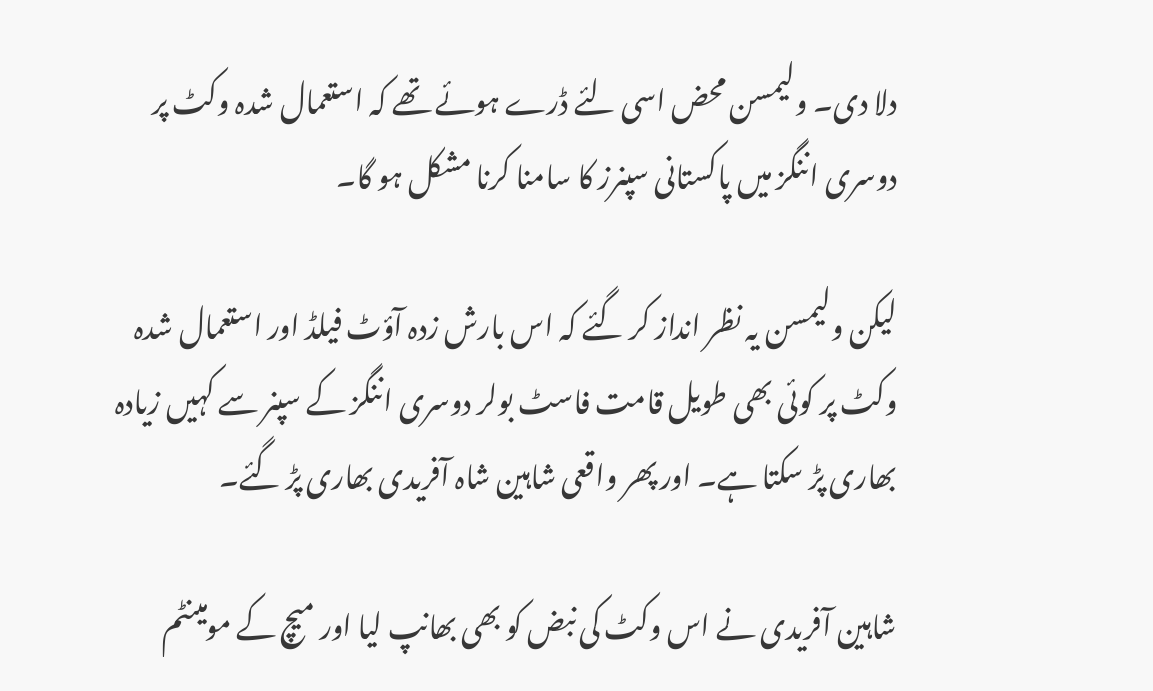دلا دی۔ ولیمسن محض اسی لئے ڈرے ہوئے تھے کہ استعمال شدہ وکٹ پر دوسری اننگز میں پاکستانی سپنرز کا سامنا کرنا مشکل ہو گا۔

لیکن ولیمسن یہ نظر انداز کر گئے کہ اس بارش زدہ آؤٹ فیلڈ اور استعمال شدہ وکٹ پر کوئی بھی طویل قامت فاسٹ بولر دوسری اننگز کے سپنر سے کہیں زیادہ بھاری پڑ سکتا ہے۔ اور پھر واقعی شاہین شاہ آفریدی بھاری پڑ گئے۔

شاہین آفریدی نے اس وکٹ کی نبض کو بھی بھانپ لیا اور میچ کے مومینٹم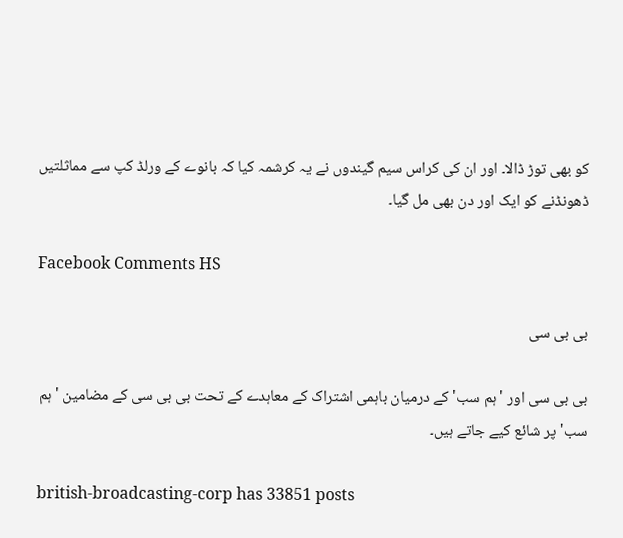کو بھی توڑ ڈالا۔ اور ان کی کراس سیم گیندوں نے یہ کرشمہ کیا کہ بانوے کے ورلڈ کپ سے مماثلتیں ڈھونڈنے کو ایک اور دن بھی مل گیا۔

Facebook Comments HS

بی بی سی

بی بی سی اور 'ہم سب' کے درمیان باہمی اشتراک کے معاہدے کے تحت بی بی سی کے مضامین 'ہم سب' پر شائع کیے جاتے ہیں۔

british-broadcasting-corp has 33851 posts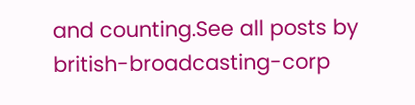and counting.See all posts by british-broadcasting-corp